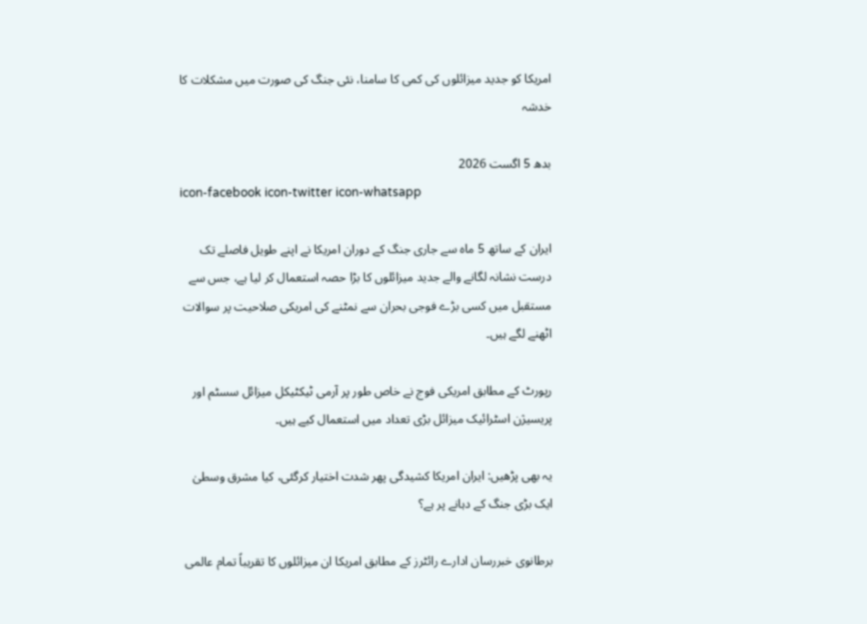امریکا کو جدید میزائلوں کی کمی کا سامنا، نئی جنگ کی صورت میں مشکلات کا خدشہ

بدھ 5 اگست 2026
icon-facebook icon-twitter icon-whatsapp

ایران کے ساتھ 5 ماہ سے جاری جنگ کے دوران امریکا نے اپنے طویل فاصلے تک درست نشانہ لگانے والے جدید میزائلوں کا بڑا حصہ استعمال کر لیا ہے، جس سے مستقبل میں کسی بڑے فوجی بحران سے نمٹنے کی امریکی صلاحیت پر سوالات اٹھنے لگے ہیں۔

رپورٹ کے مطابق امریکی فوج نے خاص طور پر آرمی ٹیکٹیکل میزائل سسٹم اور پریسیژن اسٹرائیک میزائل بڑی تعداد میں استعمال کیے ہیں۔

یہ بھی پڑھیں: ایران امریکا کشیدگی پھر شدت اختیار کرگئی، کیا مشرق وسطیٰ ایک بڑی جنگ کے دہانے پر ہے؟

برطانوی خبررسان ادارے رائٹرز کے مطابق امریکا ان میزائلوں کا تقریباً تمام عالمی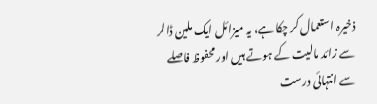ذخیرہ استعمال کر چکا ہے، یہ میزائل ایک ملین ڈالر سے زائد مالیت کے ہوتے ہیں اور محفوظ فاصلے سے انتہائی درست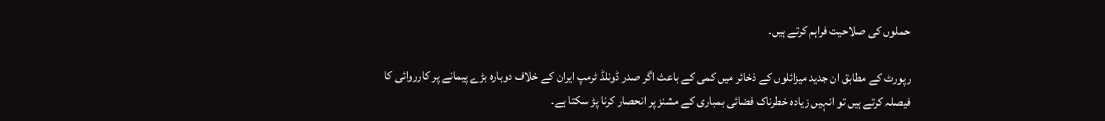حملوں کی صلاحیت فراہم کرتے ہیں۔

رپورٹ کے مطابق ان جدید میزائلوں کے ذخائر میں کمی کے باعث اگر صدر ڈونلڈ ٹرمپ ایران کے خلاف دوبارہ بڑے پیمانے پر کارروائی کا فیصلہ کرتے ہیں تو انہیں زیادہ خطرناک فضائی بمباری کے مشنز پر انحصار کرنا پڑ سکتا ہے۔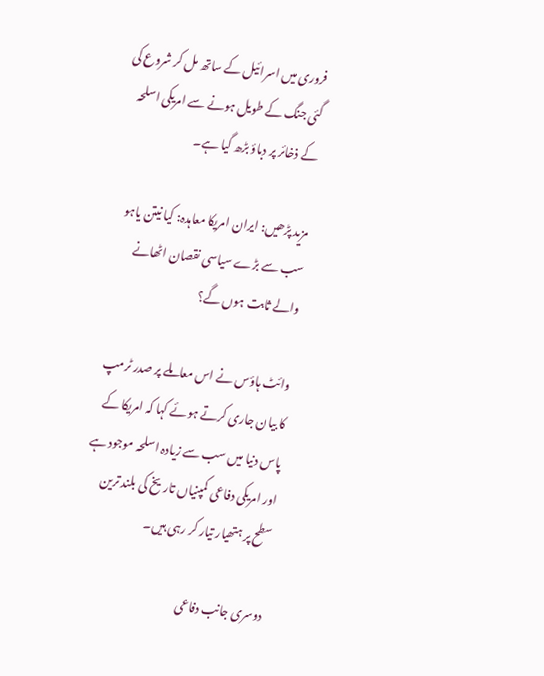فروری میں اسرائیل کے ساتھ مل کر شروع کی گئی جنگ کے طویل ہونے سے امریکی اسلحہ کے ذخائر پر دباؤ بڑھ گیا ہے۔

مزید پڑھیں: ایران امریکا معاہدہ: کیا نیتن یاہو سب سے بڑے سیاسی نقصان اٹھانے والے ثابت ہوں گے؟

وائٹ ہاؤس نے اس معاملے پر صدر ٹرمپ کا بیان جاری کرتے ہوئے کہا کہ امریکا کے پاس دنیا میں سب سے زیادہ اسلحہ موجود ہے اور امریکی دفاعی کمپنیاں تاریخ کی بلند ترین سطح پر ہتھیار تیار کر رہی ہیں۔

دوسری جانب دفاعی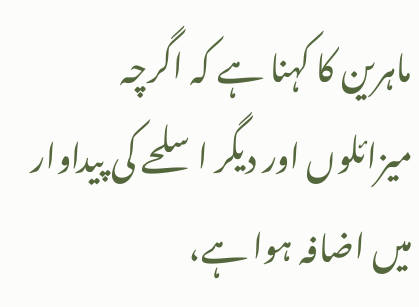ماہرین کا کہنا ہے کہ اگرچہ میزائلوں اور دیگر اسلحے کی پیداوار میں اضافہ ہوا ہے،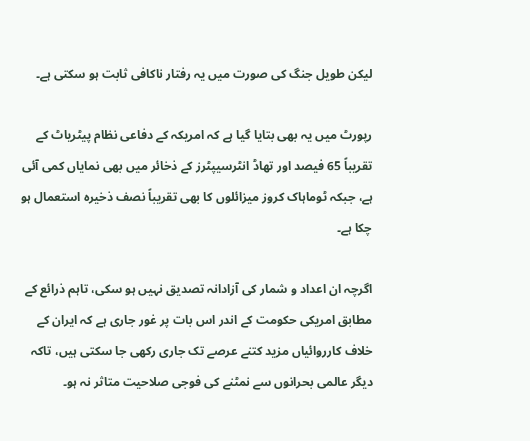لیکن طویل جنگ کی صورت میں یہ رفتار ناکافی ثابت ہو سکتی ہے۔

رپورٹ میں یہ بھی بتایا گیا ہے کہ امریکہ کے دفاعی نظام پیٹریاٹ کے تقریباً 65 فیصد اور تھاڈ انٹرسیپٹرز کے ذخائر میں بھی نمایاں کمی آئی ہے، جبکہ ٹوماہاک کروز میزائلوں کا بھی تقریباً نصف ذخیرہ استعمال ہو چکا ہے۔

اگرچہ ان اعداد و شمار کی آزادانہ تصدیق نہیں ہو سکی، تاہم ذرائع کے مطابق امریکی حکومت کے اندر اس بات پر غور جاری ہے کہ ایران کے خلاف کارروائیاں مزید کتنے عرصے تک جاری رکھی جا سکتی ہیں، تاکہ دیگر عالمی بحرانوں سے نمٹنے کی فوجی صلاحیت متاثر نہ ہو۔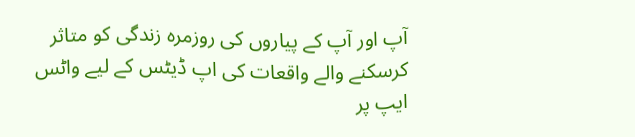آپ اور آپ کے پیاروں کی روزمرہ زندگی کو متاثر کرسکنے والے واقعات کی اپ ڈیٹس کے لیے واٹس ایپ پر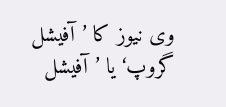وی نیوز کا ’آفیشل گروپ‘ یا ’آفیشل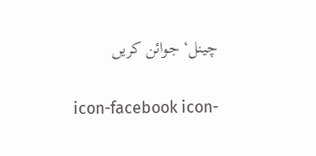چینل‘ جوائن کریں

icon-facebook icon-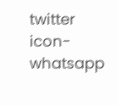twitter icon-whatsapp